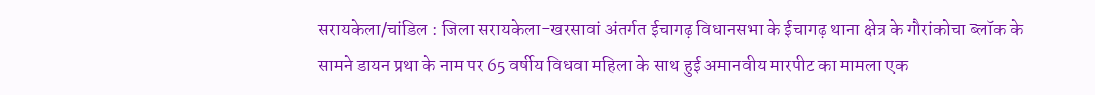सरायकेला/चांडिल : जिला सरायकेला-खरसावां अंतर्गत ईचागढ़ विधानसभा के ईचागढ़ थाना क्षेत्र के गौरांकोचा ब्लॉक के सामने डायन प्रथा के नाम पर 65 वर्षीय विधवा महिला के साथ हुई अमानवीय मारपीट का मामला एक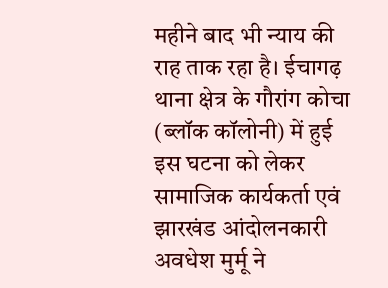महीने बाद भी न्याय की राह ताक रहा है। ईचागढ़ थाना क्षेत्र के गौरांग कोचा (ब्लॉक कॉलोनी) में हुई इस घटना को लेकर सामाजिक कार्यकर्ता एवं झारखंड आंदोलनकारी अवधेश मुर्मू ने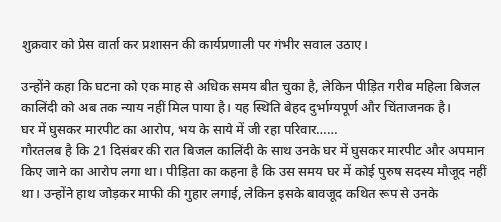शुक्रवार को प्रेस वार्ता कर प्रशासन की कार्यप्रणाली पर गंभीर सवाल उठाए।

उन्होंने कहा कि घटना को एक माह से अधिक समय बीत चुका है, लेकिन पीड़ित गरीब महिला बिजल कालिंदी को अब तक न्याय नहीं मिल पाया है। यह स्थिति बेहद दुर्भाग्यपूर्ण और चिंताजनक है।
घर में घुसकर मारपीट का आरोप, भय के साये में जी रहा परिवार……
गौरतलब है कि 21 दिसंबर की रात बिजल कालिंदी के साथ उनके घर में घुसकर मारपीट और अपमान किए जाने का आरोप लगा था। पीड़िता का कहना है कि उस समय घर में कोई पुरुष सदस्य मौजूद नहीं था। उन्होंने हाथ जोड़कर माफी की गुहार लगाई, लेकिन इसके बावजूद कथित रूप से उनके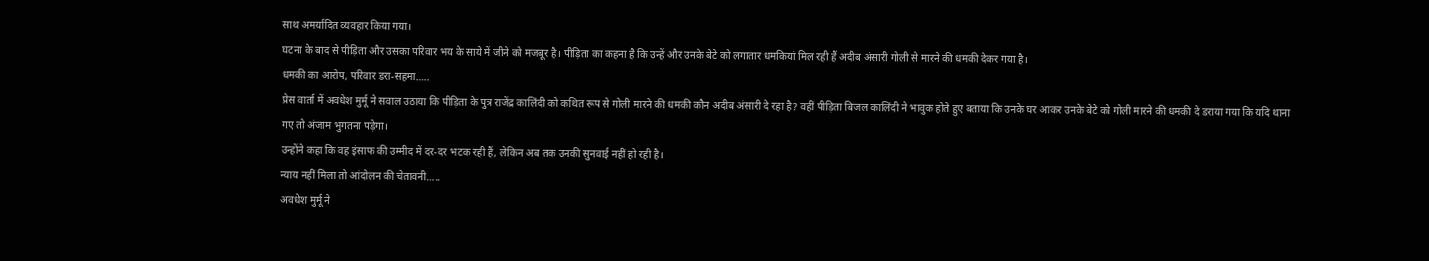साथ अमर्यादित व्यवहार किया गया।
घटना के बाद से पीड़िता और उसका परिवार भय के साये में जीने को मजबूर है। पीड़िता का कहना है कि उन्हें और उनके बेटे को लगातार धमकियां मिल रही हैं अदीब अंसारी गोली से मारने की धमकी देकर गया है।
धमकी का आरोप, परिवार डरा-सहमा…..
प्रेस वार्ता में अवधेश मुर्मू ने सवाल उठाया कि पीड़िता के पुत्र राजेंद्र कालिंदी को कथित रूप से गोली मारने की धमकी कौन अदीब अंसारी दे रहा है? वहीं पीड़िता बिजल कालिंदी ने भावुक होते हुए बताया कि उनके घर आकर उनके बेटे को गोली मारने की धमकी दे डराया गया कि यदि थाना गए तो अंजाम भुगतना पड़ेगा।
उन्होंने कहा कि वह इंसाफ की उम्मीद में दर-दर भटक रही हैं, लेकिन अब तक उनकी सुनवाई नहीं हो रही है।
न्याय नहीं मिला तो आंदोलन की चेतावनी…..
अवधेश मुर्मू ने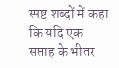स्पष्ट शब्दों में कहा कि यदि एक सप्ताह के भीतर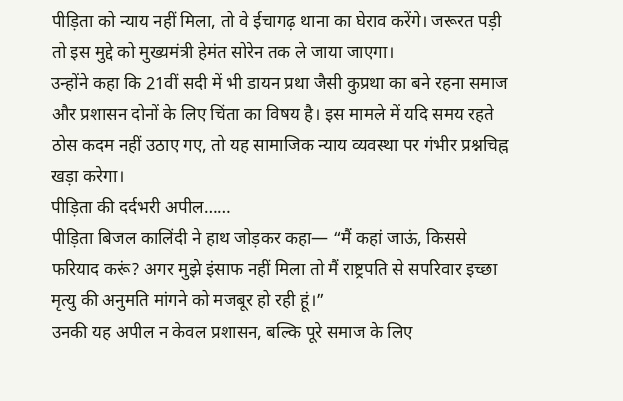पीड़िता को न्याय नहीं मिला, तो वे ईचागढ़ थाना का घेराव करेंगे। जरूरत पड़ी तो इस मुद्दे को मुख्यमंत्री हेमंत सोरेन तक ले जाया जाएगा।
उन्होंने कहा कि 21वीं सदी में भी डायन प्रथा जैसी कुप्रथा का बने रहना समाज और प्रशासन दोनों के लिए चिंता का विषय है। इस मामले में यदि समय रहते ठोस कदम नहीं उठाए गए, तो यह सामाजिक न्याय व्यवस्था पर गंभीर प्रश्नचिह्न खड़ा करेगा।
पीड़िता की दर्दभरी अपील……
पीड़िता बिजल कालिंदी ने हाथ जोड़कर कहा— “मैं कहां जाऊं, किससे फरियाद करूं? अगर मुझे इंसाफ नहीं मिला तो मैं राष्ट्रपति से सपरिवार इच्छा मृत्यु की अनुमति मांगने को मजबूर हो रही हूं।”
उनकी यह अपील न केवल प्रशासन, बल्कि पूरे समाज के लिए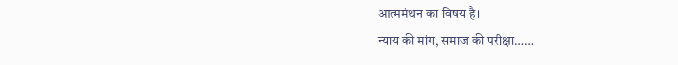आत्ममंथन का विषय है।
न्याय की मांग, समाज की परीक्षा……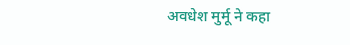अवधेश मुर्मू ने कहा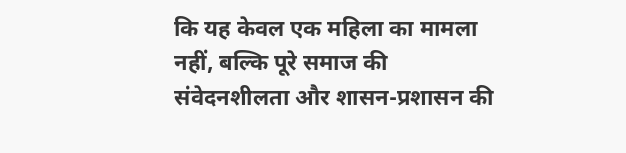कि यह केवल एक महिला का मामला नहीं, बल्कि पूरे समाज की संवेदनशीलता और शासन-प्रशासन की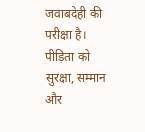जवाबदेही की परीक्षा है। पीड़िता को सुरक्षा, सम्मान और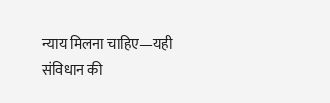न्याय मिलना चाहिए—यही संविधान की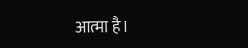आत्मा है।